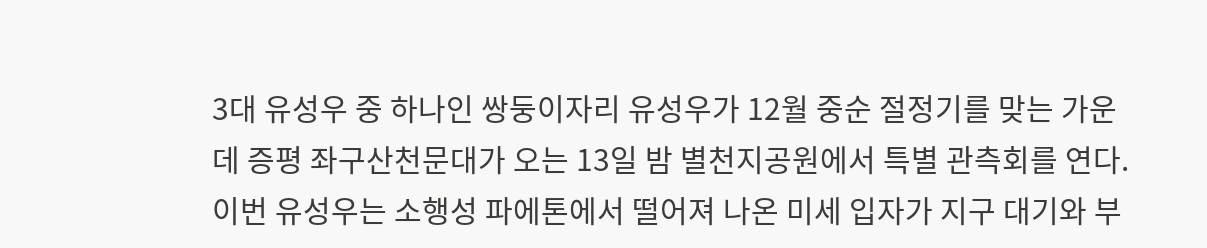3대 유성우 중 하나인 쌍둥이자리 유성우가 12월 중순 절정기를 맞는 가운데 증평 좌구산천문대가 오는 13일 밤 별천지공원에서 특별 관측회를 연다. 이번 유성우는 소행성 파에톤에서 떨어져 나온 미세 입자가 지구 대기와 부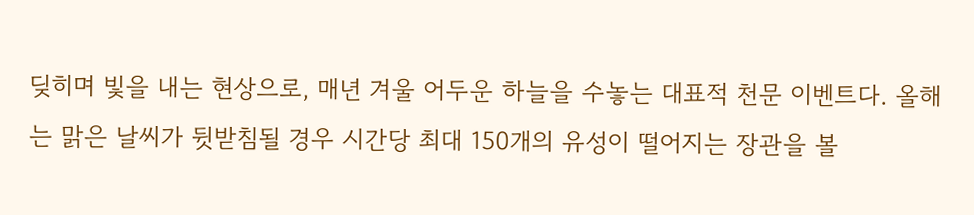딪히며 빛을 내는 현상으로, 매년 겨울 어두운 하늘을 수놓는 대표적 천문 이벤트다. 올해는 맑은 날씨가 뒷받침될 경우 시간당 최대 150개의 유성이 떨어지는 장관을 볼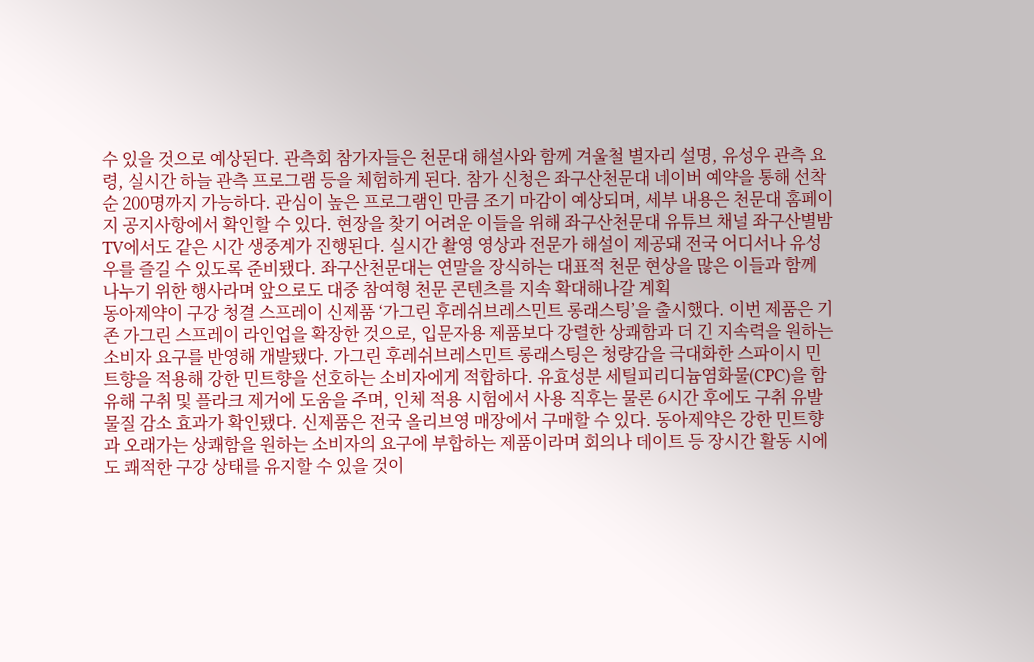수 있을 것으로 예상된다. 관측회 참가자들은 천문대 해설사와 함께 겨울철 별자리 설명, 유성우 관측 요령, 실시간 하늘 관측 프로그램 등을 체험하게 된다. 참가 신청은 좌구산천문대 네이버 예약을 통해 선착순 200명까지 가능하다. 관심이 높은 프로그램인 만큼 조기 마감이 예상되며, 세부 내용은 천문대 홈페이지 공지사항에서 확인할 수 있다. 현장을 찾기 어려운 이들을 위해 좌구산천문대 유튜브 채널 좌구산별밤TV에서도 같은 시간 생중계가 진행된다. 실시간 촬영 영상과 전문가 해설이 제공돼 전국 어디서나 유성우를 즐길 수 있도록 준비됐다. 좌구산천문대는 연말을 장식하는 대표적 천문 현상을 많은 이들과 함께 나누기 위한 행사라며 앞으로도 대중 참여형 천문 콘텐츠를 지속 확대해나갈 계획
동아제약이 구강 청결 스프레이 신제품 ‘가그린 후레쉬브레스민트 롱래스팅’을 출시했다. 이번 제품은 기존 가그린 스프레이 라인업을 확장한 것으로, 입문자용 제품보다 강렬한 상쾌함과 더 긴 지속력을 원하는 소비자 요구를 반영해 개발됐다. 가그린 후레쉬브레스민트 롱래스팅은 청량감을 극대화한 스파이시 민트향을 적용해 강한 민트향을 선호하는 소비자에게 적합하다. 유효성분 세틸피리디늄염화물(CPC)을 함유해 구취 및 플라크 제거에 도움을 주며, 인체 적용 시험에서 사용 직후는 물론 6시간 후에도 구취 유발 물질 감소 효과가 확인됐다. 신제품은 전국 올리브영 매장에서 구매할 수 있다. 동아제약은 강한 민트향과 오래가는 상쾌함을 원하는 소비자의 요구에 부합하는 제품이라며 회의나 데이트 등 장시간 활동 시에도 쾌적한 구강 상태를 유지할 수 있을 것이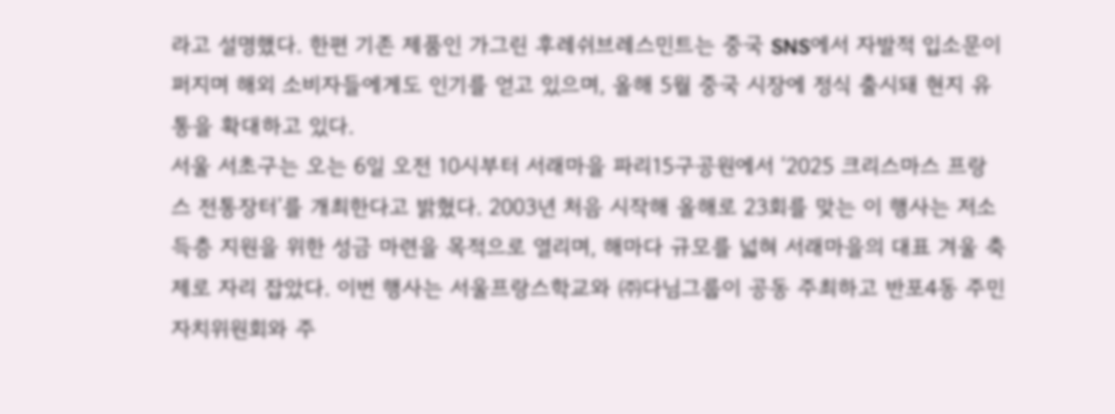라고 설명했다. 한편 기존 제품인 가그린 후레쉬브레스민트는 중국 SNS에서 자발적 입소문이 퍼지며 해외 소비자들에게도 인기를 얻고 있으며, 올해 5월 중국 시장에 정식 출시돼 현지 유통을 확대하고 있다.
서울 서초구는 오는 6일 오전 10시부터 서래마을 파리15구공원에서 ‘2025 크리스마스 프랑스 전통장터’를 개최한다고 밝혔다. 2003년 처음 시작해 올해로 23회를 맞는 이 행사는 저소득층 지원을 위한 성금 마련을 목적으로 열리며, 해마다 규모를 넓혀 서래마을의 대표 겨울 축제로 자리 잡았다. 이번 행사는 서울프랑스학교와 ㈜다님그룹이 공동 주최하고 반포4동 주민자치위원회와 주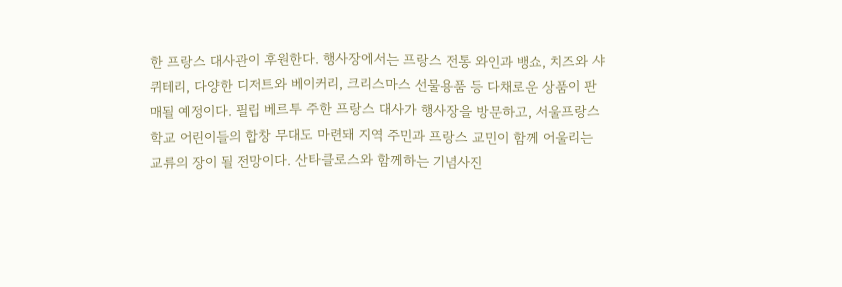한 프랑스 대사관이 후원한다. 행사장에서는 프랑스 전통 와인과 뱅쇼, 치즈와 샤퀴테리, 다양한 디저트와 베이커리, 크리스마스 선물용품 등 다채로운 상품이 판매될 예정이다. 필립 베르투 주한 프랑스 대사가 행사장을 방문하고, 서울프랑스학교 어린이들의 합창 무대도 마련돼 지역 주민과 프랑스 교민이 함께 어울리는 교류의 장이 될 전망이다. 산타클로스와 함께하는 기념사진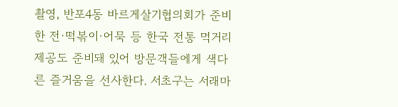촬영, 반포4동 바르게살기협의회가 준비한 전·떡볶이·어묵 등 한국 전통 먹거리 제공도 준비돼 있어 방문객들에게 색다른 즐거움을 선사한다. 서초구는 서래마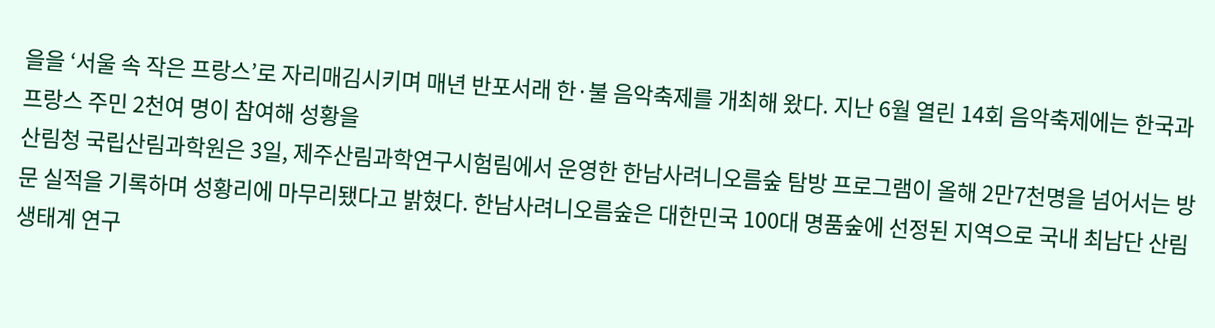을을 ‘서울 속 작은 프랑스’로 자리매김시키며 매년 반포서래 한·불 음악축제를 개최해 왔다. 지난 6월 열린 14회 음악축제에는 한국과 프랑스 주민 2천여 명이 참여해 성황을
산림청 국립산림과학원은 3일, 제주산림과학연구시험림에서 운영한 한남사려니오름숲 탐방 프로그램이 올해 2만7천명을 넘어서는 방문 실적을 기록하며 성황리에 마무리됐다고 밝혔다. 한남사려니오름숲은 대한민국 100대 명품숲에 선정된 지역으로 국내 최남단 산림생태계 연구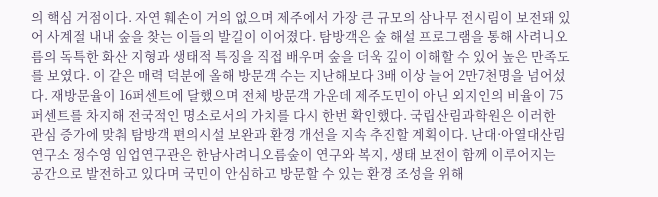의 핵심 거점이다. 자연 훼손이 거의 없으며 제주에서 가장 큰 규모의 삼나무 전시림이 보전돼 있어 사계절 내내 숲을 찾는 이들의 발길이 이어졌다. 탐방객은 숲 해설 프로그램을 통해 사려니오름의 독특한 화산 지형과 생태적 특징을 직접 배우며 숲을 더욱 깊이 이해할 수 있어 높은 만족도를 보였다. 이 같은 매력 덕분에 올해 방문객 수는 지난해보다 3배 이상 늘어 2만7천명을 넘어섰다. 재방문율이 16퍼센트에 달했으며 전체 방문객 가운데 제주도민이 아닌 외지인의 비율이 75퍼센트를 차지해 전국적인 명소로서의 가치를 다시 한번 확인했다. 국립산림과학원은 이러한 관심 증가에 맞춰 탐방객 편의시설 보완과 환경 개선을 지속 추진할 계획이다. 난대·아열대산림연구소 정수영 임업연구관은 한남사려니오름숲이 연구와 복지, 생태 보전이 함께 이루어지는 공간으로 발전하고 있다며 국민이 안심하고 방문할 수 있는 환경 조성을 위해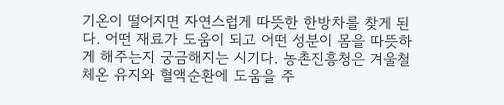기온이 떨어지면 자연스럽게 따뜻한 한방차를 찾게 된다. 어떤 재료가 도움이 되고 어떤 성분이 몸을 따뜻하게 해주는지 궁금해지는 시기다. 농촌진흥청은 겨울철 체온 유지와 혈액순환에 도움을 주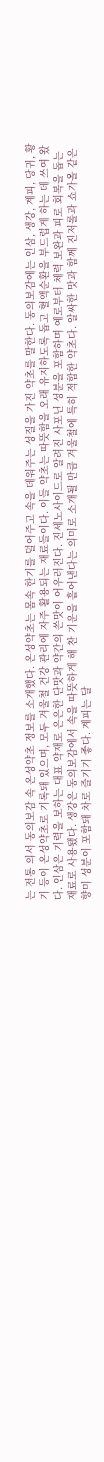는 전통 의서 동의보감 속 온성약초 정보를 소개했다. 온성약초는 몸속 한기를 덜어주고 속을 데워주는 성질을 가진 약초를 말한다. 동의보감에는 인삼, 생강, 계피, 당귀, 황기 등이 온성약초로 기록돼 있으며, 모두 겨울철 건강 관리에 자주 활용되는 재료들이다. 이들 약초는 따뜻함을 오래 유지하도록 돕고 혈액순환을 부드럽게 하는 데 쓰여 왔다. 인삼은 기력을 보하는 대표 약재로 은은한 단맛과 약간의 쓴맛이 어우러진다. 진세노사이드로 알려진 사포닌 성분을 포함하며 예로부터 체력 보완과 피로 회복을 돕는 재료로 사용됐다. 생강은 동의보감에서 속을 따뜻하게 해 찬 기운을 흩어낸다는 의미로 소개될 만큼 겨울철에 특히 적합한 약초다. 알싸한 맛과 함께 진저롤과 쇼가올 같은 향미 성분이 포함돼 차로 즐기기 좋다. 계피는 달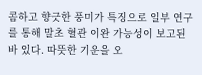콤하고 향긋한 풍미가 특징으로 일부 연구를 통해 말초 혈관 이완 가능성이 보고된 바 있다. 따뜻한 기운을 오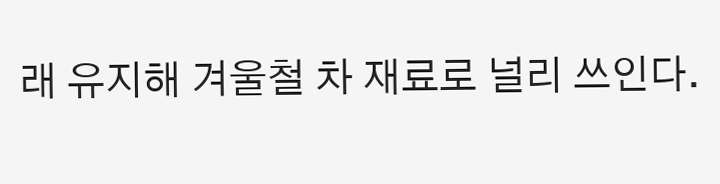래 유지해 겨울철 차 재료로 널리 쓰인다.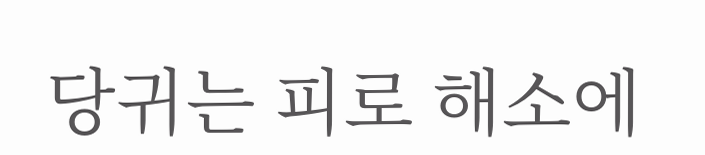당귀는 피로 해소에